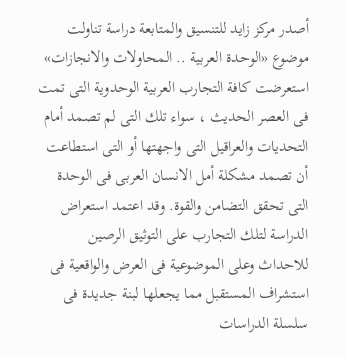أصدر مركز زايد للتنسيق والمتابعة دراسة تناولت موضوع «الوحدة العربية .. المحاولات والانجازات» استعرضت كافة التجارب العربية الوحدوية التى تمت فى العصر الحديث ، سواء تلك التى لم تصمد أمام التحديات والعراقيل التى واجهتها أو التى استطاعت أن تصمد مشكلة أمل الانسان العربى فى الوحدة التى تحقق التضامن والقوة. وقد اعتمد استعراض الدراسة لتلك التجارب على التوثيق الرصين للاحداث وعلى الموضوعية فى العرض والواقعية فى استشراف المستقبل مما يجعلها لبنة جديدة فى سلسلة الدراسات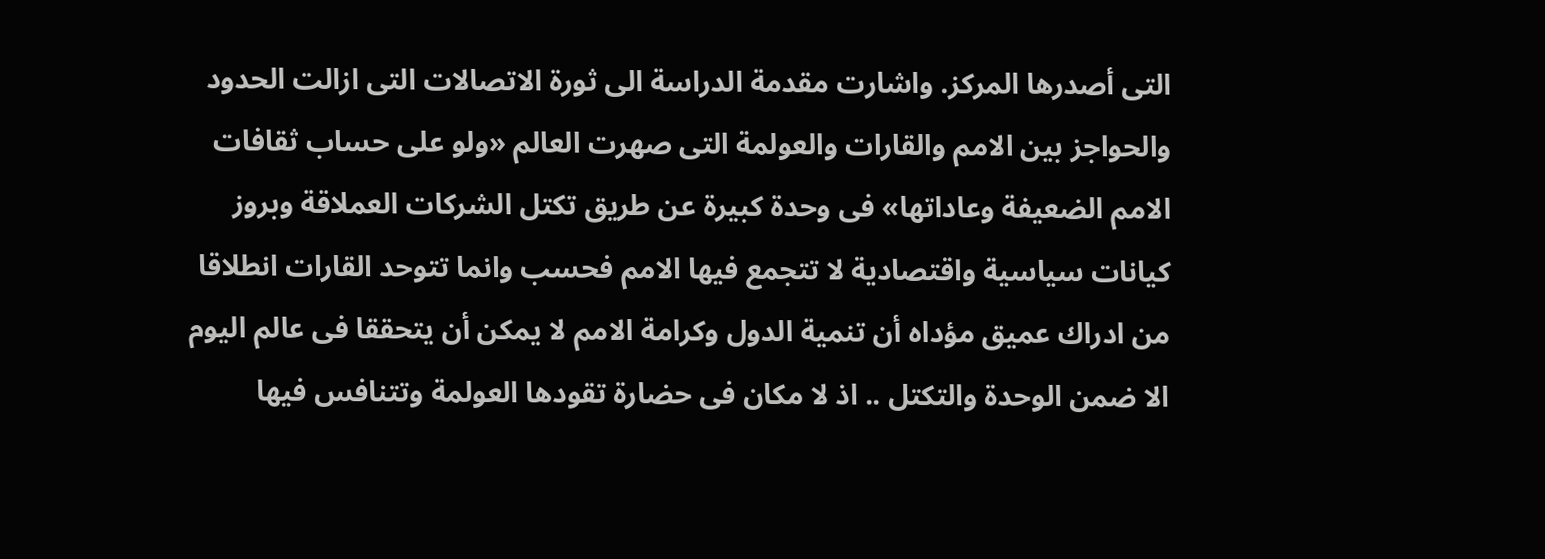التى أصدرها المركز. واشارت مقدمة الدراسة الى ثورة الاتصالات التى ازالت الحدود والحواجز بين الامم والقارات والعولمة التى صهرت العالم «ولو على حساب ثقافات الامم الضعيفة وعاداتها» فى وحدة كبيرة عن طريق تكتل الشركات العملاقة وبروز كيانات سياسية واقتصادية لا تتجمع فيها الامم فحسب وانما تتوحد القارات انطلاقا من ادراك عميق مؤداه أن تنمية الدول وكرامة الامم لا يمكن أن يتحققا فى عالم اليوم الا ضمن الوحدة والتكتل .. اذ لا مكان فى حضارة تقودها العولمة وتتنافس فيها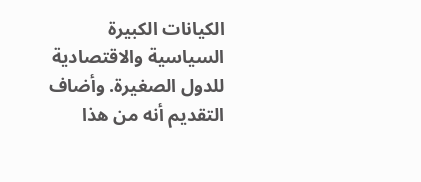الكيانات الكبيرة السياسية والاقتصادية للدول الصغيرة. وأضاف التقديم أنه من هذا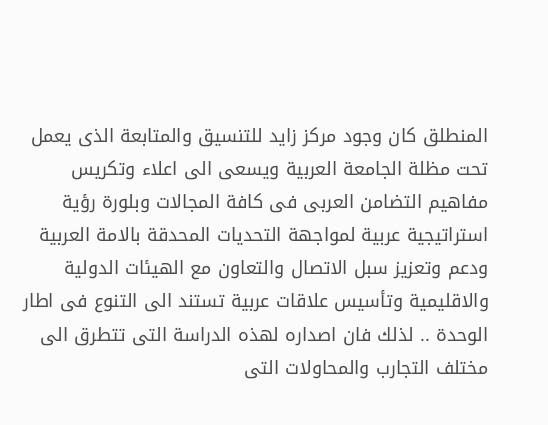المنطلق كان وجود مركز زايد للتنسيق والمتابعة الذى يعمل تحت مظلة الجامعة العربية ويسعى الى اعلاء وتكريس مفاهيم التضامن العربى فى كافة المجالات وبلورة رؤية استراتيجية عربية لمواجهة التحديات المحدقة بالامة العربية ودعم وتعزيز سبل الاتصال والتعاون مع الهيئات الدولية والاقليمية وتأسيس علاقات عربية تستند الى التنوع فى اطار الوحدة .. لذلك فان اصداره لهذه الدراسة التى تتطرق الى مختلف التجارب والمحاولات التى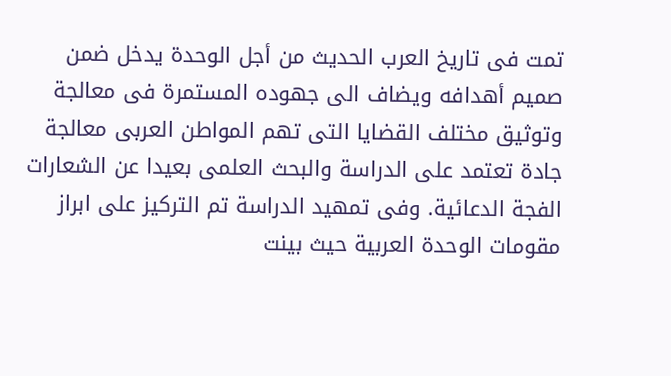تمت فى تاريخ العرب الحديث من أجل الوحدة يدخل ضمن صميم أهدافه ويضاف الى جهوده المستمرة فى معالجة وتوثيق مختلف القضايا التى تهم المواطن العربى معالجة جادة تعتمد على الدراسة والبحث العلمى بعيدا عن الشعارات الفجة الدعائية. وفى تمهيد الدراسة تم التركيز على ابراز مقومات الوحدة العربية حيث بينت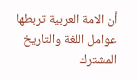أن الامة العربية تربطها عوامل اللغة والتاريخ المشترك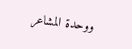ووحدة المشاعر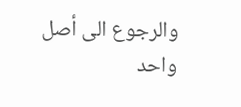والرجوع الى أصل واحد